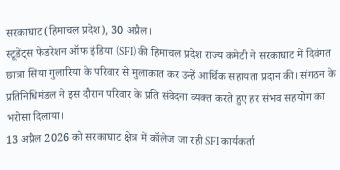सरकाघाट (हिमाचल प्रदेश), 30 अप्रैल।
स्टूडेंट्स फेडरेशन ऑफ इंडिया (SFI) की हिमाचल प्रदेश राज्य कमेटी ने सरकाघाट में दिवंगत छात्रा सिया गुलारिया के परिवार से मुलाकात कर उन्हें आर्थिक सहायता प्रदान की। संगठन के प्रतिनिधिमंडल ने इस दौरान परिवार के प्रति संवेदना व्यक्त करते हुए हर संभव सहयोग का भरोसा दिलाया।
13 अप्रैल 2026 को सरकाघाट क्षेत्र में कॉलेज जा रही SFI कार्यकर्ता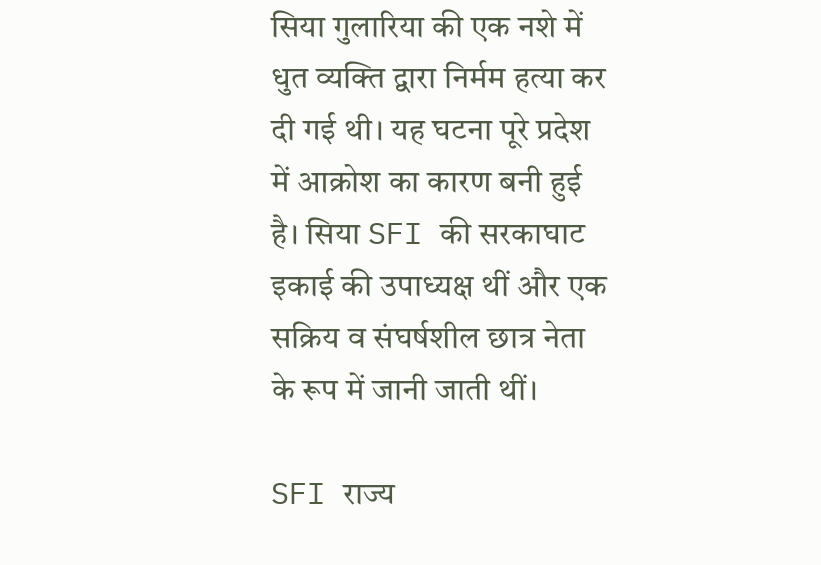सिया गुलारिया की एक नशे में धुत व्यक्ति द्वारा निर्मम हत्या कर दी गई थी। यह घटना पूरे प्रदेश में आक्रोश का कारण बनी हुई है। सिया SFI की सरकाघाट इकाई की उपाध्यक्ष थीं और एक सक्रिय व संघर्षशील छात्र नेता के रूप में जानी जाती थीं।

SFI राज्य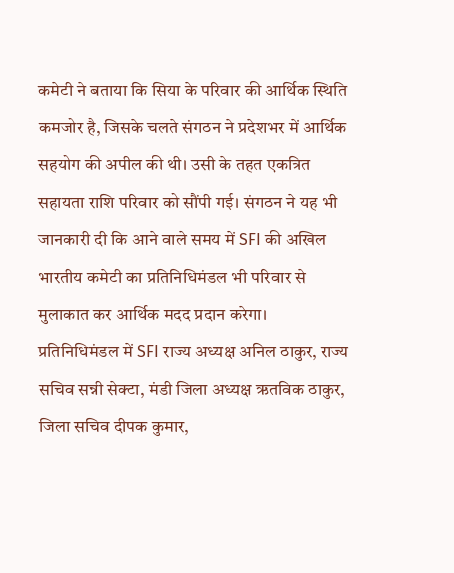कमेटी ने बताया कि सिया के परिवार की आर्थिक स्थिति कमजोर है, जिसके चलते संगठन ने प्रदेशभर में आर्थिक सहयोग की अपील की थी। उसी के तहत एकत्रित सहायता राशि परिवार को सौंपी गई। संगठन ने यह भी जानकारी दी कि आने वाले समय में SFI की अखिल भारतीय कमेटी का प्रतिनिधिमंडल भी परिवार से मुलाकात कर आर्थिक मदद प्रदान करेगा।
प्रतिनिधिमंडल में SFI राज्य अध्यक्ष अनिल ठाकुर, राज्य सचिव सन्नी सेक्टा, मंडी जिला अध्यक्ष ऋतविक ठाकुर, जिला सचिव दीपक कुमार,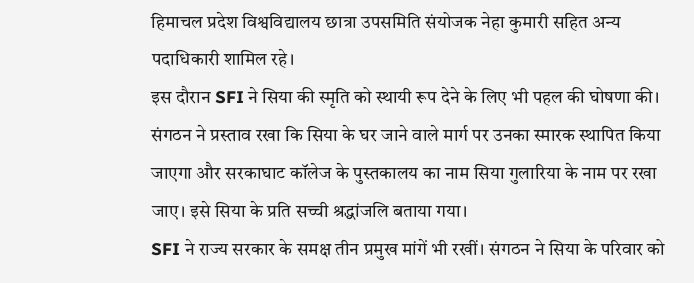हिमाचल प्रदेश विश्वविद्यालय छात्रा उपसमिति संयोजक नेहा कुमारी सहित अन्य पदाधिकारी शामिल रहे।
इस दौरान SFI ने सिया की स्मृति को स्थायी रूप देने के लिए भी पहल की घोषणा की। संगठन ने प्रस्ताव रखा कि सिया के घर जाने वाले मार्ग पर उनका स्मारक स्थापित किया जाएगा और सरकाघाट कॉलेज के पुस्तकालय का नाम सिया गुलारिया के नाम पर रखा जाए। इसे सिया के प्रति सच्ची श्रद्धांजलि बताया गया।
SFI ने राज्य सरकार के समक्ष तीन प्रमुख मांगें भी रखीं। संगठन ने सिया के परिवार को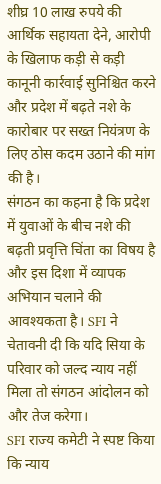शीघ्र 10 लाख रुपये की आर्थिक सहायता देने, आरोपी के खिलाफ कड़ी से कड़ी कानूनी कार्रवाई सुनिश्चित करने और प्रदेश में बढ़ते नशे के कारोबार पर सख्त नियंत्रण के लिए ठोस कदम उठाने की मांग की है।
संगठन का कहना है कि प्रदेश में युवाओं के बीच नशे की बढ़ती प्रवृत्ति चिंता का विषय है और इस दिशा में व्यापक अभियान चलाने की आवश्यकता है। SFI ने चेतावनी दी कि यदि सिया के परिवार को जल्द न्याय नहीं मिला तो संगठन आंदोलन को और तेज करेगा।
SFI राज्य कमेटी ने स्पष्ट किया कि न्याय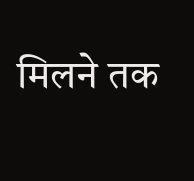मिलने तक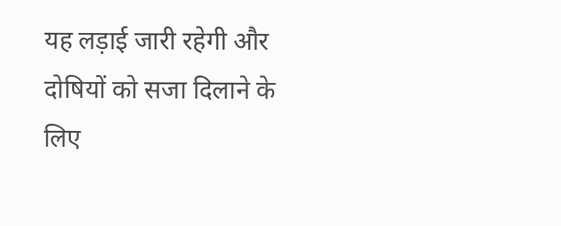यह लड़ाई जारी रहेगी और दोषियों को सजा दिलाने के लिए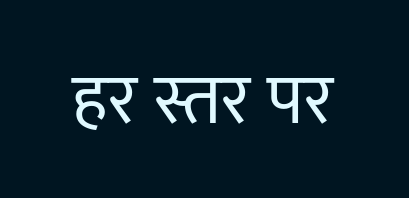हर स्तर पर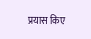प्रयास किए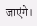जाएंगे।